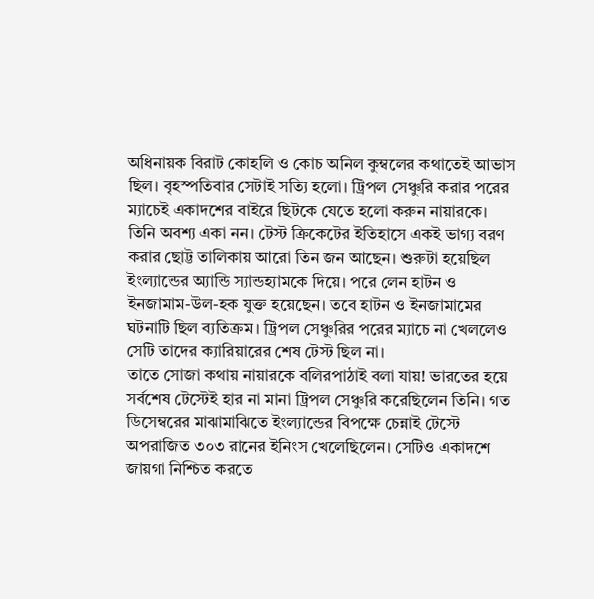অধিনায়ক বিরাট কোহলি ও কোচ অনিল কুম্বলের কথাতেই আভাস ছিল। বৃহস্পতিবার সেটাই সত্যি হলো। ট্রিপল সেঞ্চুরি করার পরের ম্যাচেই একাদশের বাইরে ছিটকে যেতে হলো করুন নায়ারকে। তিনি অবশ্য একা নন। টেস্ট ক্রিকেটের ইতিহাসে একই ভাগ্য বরণ করার ছোট্ট তালিকায় আরো তিন জন আছেন। শুরুটা হয়েছিল ইংল্যান্ডের অ্যান্ডি স্যান্ডহ্যামকে দিয়ে। পরে লেন হাটন ও ইনজামাম-উল-হক যুক্ত হয়েছেন। তবে হাটন ও ইনজামামের ঘটনাটি ছিল ব্যতিক্রম। ট্রিপল সেঞ্চুরির পরের ম্যাচে না খেললেও সেটি তাদের ক্যারিয়ারের শেষ টেস্ট ছিল না।
তাতে সোজা কথায় নায়ারকে বলিরপাঠাই বলা যায়! ভারতের হয়ে সর্বশেষ টেস্টেই হার না মানা ট্রিপল সেঞ্চুরি করেছিলেন তিনি। গত ডিসেম্বরের মাঝামাঝিতে ইংল্যান্ডের বিপক্ষে চেন্নাই টেস্টে অপরাজিত ৩০৩ রানের ইনিংস খেলেছিলেন। সেটিও একাদশে জায়গা নিশ্চিত করতে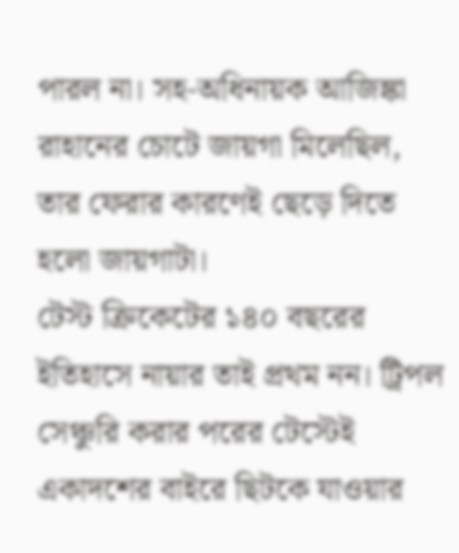পারল না। সহ-অধিনায়ক আজিঙ্কা রাহানের চোটে জায়গা মিলেছিল, তার ফেরার কারণেই ছেড়ে দিতে হলো জায়গাটা।
টেস্ট ক্রিকেটের ১৪০ বছরের ইতিহাসে নায়ার তাই প্রথম নন। ট্রিপল সেঞ্চুরি করার পরের টেস্টেই একাদশের বাইরে ছিটকে যাওয়ার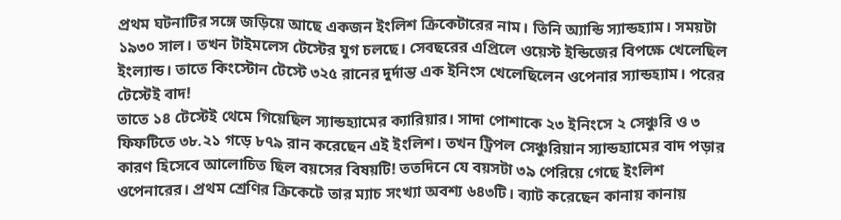প্রথম ঘটনাটির সঙ্গে জড়িয়ে আছে একজন ইংলিশ ক্রিকেটারের নাম। তিনি অ্যান্ডি স্যান্ডহ্যাম। সময়টা ১৯৩০ সাল। তখন টাইমলেস টেস্টের যুগ চলছে। সেবছরের এপ্রিলে ওয়েস্ট ইন্ডিজের বিপক্ষে খেলেছিল ইংল্যান্ড। তাতে কিংস্টোন টেস্টে ৩২৫ রানের দুর্দান্ত এক ইনিংস খেলেছিলেন ওপেনার স্যান্ডহ্যাম। পরের টেস্টেই বাদ!
তাতে ১৪ টেস্টেই থেমে গিয়েছিল স্যান্ডহ্যামের ক্যারিয়ার। সাদা পোশাকে ২৩ ইনিংসে ২ সেঞ্চুরি ও ৩ ফিফটিতে ৩৮.২১ গড়ে ৮৭৯ রান করেছেন এই ইংলিশ। তখন ট্রিপল সেঞ্চুরিয়ান স্যান্ডহ্যামের বাদ পড়ার কারণ হিসেবে আলোচিত ছিল বয়সের বিষয়টি! ততদিনে যে বয়সটা ৩৯ পেরিয়ে গেছে ইংলিশ ওপেনারের। প্রথম শ্রেণির ক্রিকেটে তার ম্যাচ সংখ্যা অবশ্য ৬৪৩টি। ব্যাট করেছেন কানায় কানায়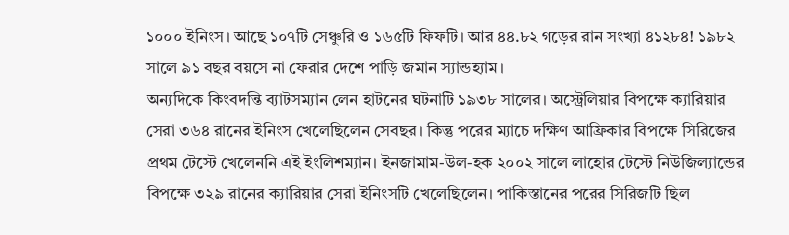১০০০ ইনিংস। আছে ১০৭টি সেঞ্চুরি ও ১৬৫টি ফিফটি। আর ৪৪.৮২ গড়ের রান সংখ্যা ৪১২৮৪! ১৯৮২ সালে ৯১ বছর বয়সে না ফেরার দেশে পাড়ি জমান স্যান্ডহ্যাম।
অন্যদিকে কিংবদন্তি ব্যাটসম্যান লেন হাটনের ঘটনাটি ১৯৩৮ সালের। অস্ট্রেলিয়ার বিপক্ষে ক্যারিয়ার সেরা ৩৬৪ রানের ইনিংস খেলেছিলেন সেবছর। কিন্তু পরের ম্যাচে দক্ষিণ আফ্রিকার বিপক্ষে সিরিজের প্রথম টেস্টে খেলেননি এই ইংলিশম্যান। ইনজামাম-উল-হক ২০০২ সালে লাহোর টেস্টে নিউজিল্যান্ডের বিপক্ষে ৩২৯ রানের ক্যারিয়ার সেরা ইনিংসটি খেলেছিলেন। পাকিস্তানের পরের সিরিজটি ছিল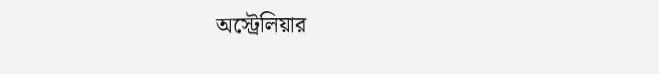অস্ট্রেলিয়ার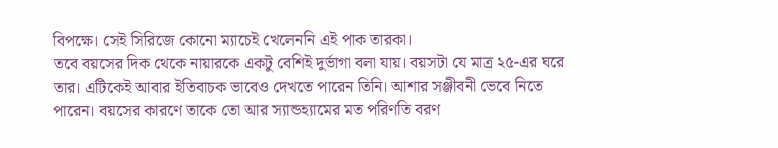বিপক্ষে। সেই সিরিজে কোনো ম্যাচেই খেলেননি এই পাক তারকা।
তবে বয়সের দিক থেকে নায়ারকে একটু বেশিই দুর্ভাগা বলা যায়। বয়সটা যে মাত্র ২৫-এর ঘরে তার। এটিকেই আবার ইতিবাচক ভাবেও দেখতে পারেন তিনি। আশার সঞ্জীবনী ভেবে নিতে পারেন। বয়সের কারণে তাকে তো আর স্যান্ডহ্যামের মত পরিণতি বরণ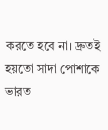করতে হবে না। দ্রুতই হয়তো সাদা পোশাকে ভারত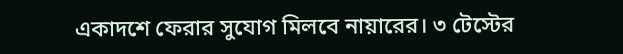একাদশে ফেরার সুযোগ মিলবে নায়ারের। ৩ টেস্টের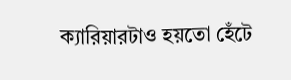ক্যারিয়ারটাও হয়তো হেঁটে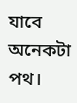যাবে অনেকটা পথ।